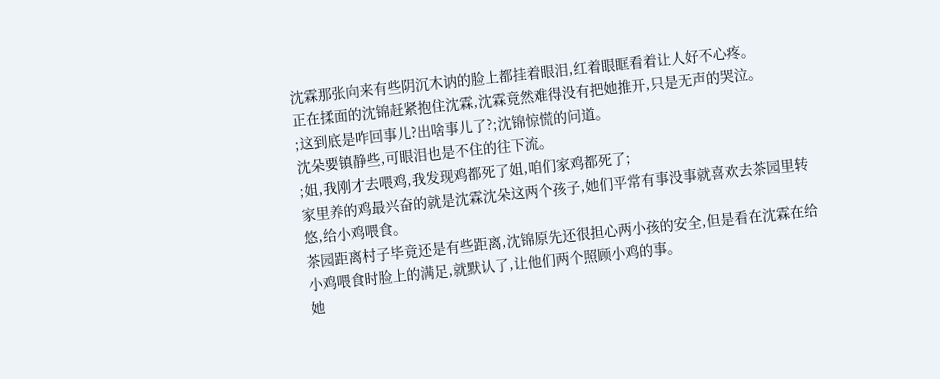沈霖那张向来有些阴沉木讷的脸上都挂着眼泪,红着眼眶看着让人好不心疼。
正在揉面的沈锦赶紧抱住沈霖,沈霖竟然难得没有把她推开,只是无声的哭泣。
;这到底是咋回事儿?出啥事儿了?;沈锦惊慌的问道。
沈朵要镇静些,可眼泪也是不住的往下流。
;姐,我刚才去喂鸡,我发现鸡都死了姐,咱们家鸡都死了;
家里养的鸡最兴奋的就是沈霖沈朵这两个孩子,她们平常有事没事就喜欢去茶园里转悠,给小鸡喂食。
茶园距离村子毕竟还是有些距离,沈锦原先还很担心两小孩的安全,但是看在沈霖在给小鸡喂食时脸上的满足,就默认了,让他们两个照顾小鸡的事。
她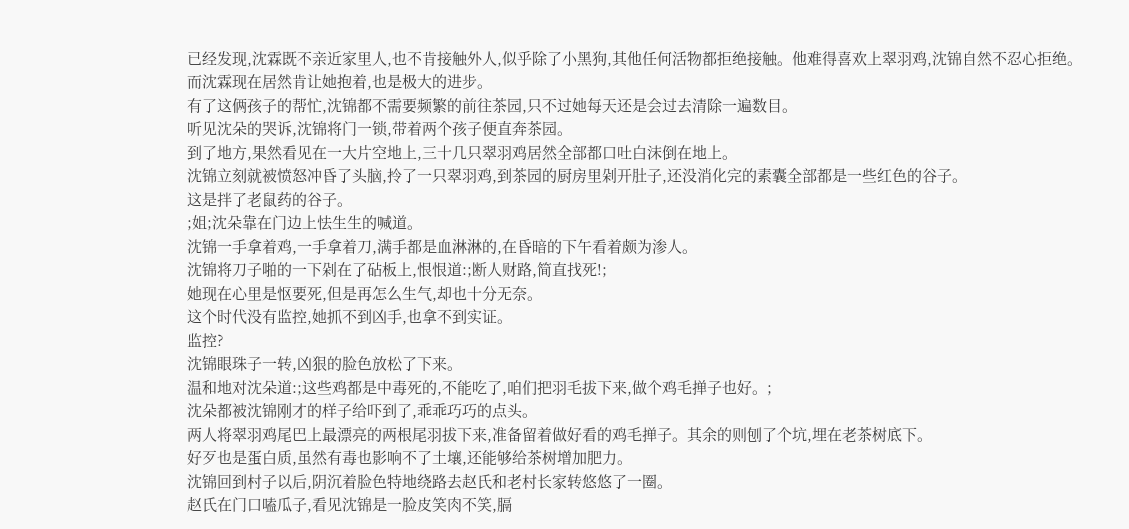已经发现,沈霖既不亲近家里人,也不肯接触外人,似乎除了小黑狗,其他任何活物都拒绝接触。他难得喜欢上翠羽鸡,沈锦自然不忍心拒绝。
而沈霖现在居然肯让她抱着,也是极大的进步。
有了这俩孩子的帮忙,沈锦都不需要频繁的前往茶园,只不过她每天还是会过去清除一遍数目。
听见沈朵的哭诉,沈锦将门一锁,带着两个孩子便直奔茶园。
到了地方,果然看见在一大片空地上,三十几只翠羽鸡居然全部都口吐白沫倒在地上。
沈锦立刻就被愤怒冲昏了头脑,拎了一只翠羽鸡,到茶园的厨房里剁开肚子,还没消化完的素囊全部都是一些红色的谷子。
这是拌了老鼠药的谷子。
;姐;沈朵靠在门边上怯生生的喊道。
沈锦一手拿着鸡,一手拿着刀,满手都是血淋淋的,在昏暗的下午看着颇为渗人。
沈锦将刀子啪的一下剁在了砧板上,恨恨道:;断人财路,简直找死!;
她现在心里是怄要死,但是再怎么生气,却也十分无奈。
这个时代没有监控,她抓不到凶手,也拿不到实证。
监控?
沈锦眼珠子一转,凶狠的脸色放松了下来。
温和地对沈朵道:;这些鸡都是中毒死的,不能吃了,咱们把羽毛拔下来,做个鸡毛掸子也好。;
沈朵都被沈锦刚才的样子给吓到了,乖乖巧巧的点头。
两人将翠羽鸡尾巴上最漂亮的两根尾羽拔下来,准备留着做好看的鸡毛掸子。其余的则刨了个坑,埋在老茶树底下。
好歹也是蛋白质,虽然有毒也影响不了土壤,还能够给茶树增加肥力。
沈锦回到村子以后,阴沉着脸色特地绕路去赵氏和老村长家转悠悠了一圈。
赵氏在门口嗑瓜子,看见沈锦是一脸皮笑肉不笑,膈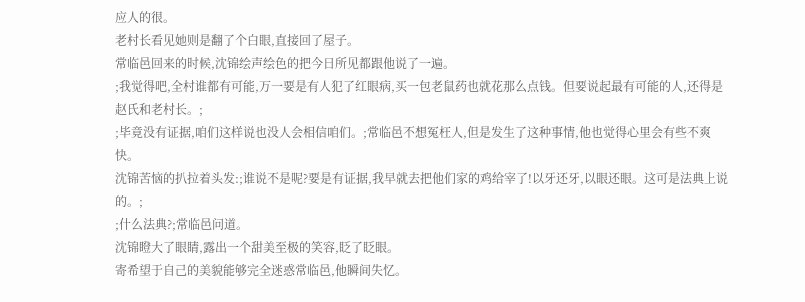应人的很。
老村长看见她则是翻了个白眼,直接回了屋子。
常临邑回来的时候,沈锦绘声绘色的把今日所见都跟他说了一遍。
;我觉得吧,全村谁都有可能,万一要是有人犯了红眼病,买一包老鼠药也就花那么点钱。但要说起最有可能的人,还得是赵氏和老村长。;
;毕竟没有证据,咱们这样说也没人会相信咱们。;常临邑不想冤枉人,但是发生了这种事情,他也觉得心里会有些不爽快。
沈锦苦恼的扒拉着头发:;谁说不是呢?要是有证据,我早就去把他们家的鸡给宰了!以牙还牙,以眼还眼。这可是法典上说的。;
;什么法典?;常临邑问道。
沈锦瞪大了眼睛,露出一个甜美至极的笑容,眨了眨眼。
寄希望于自己的美貌能够完全迷惑常临邑,他瞬间失忆。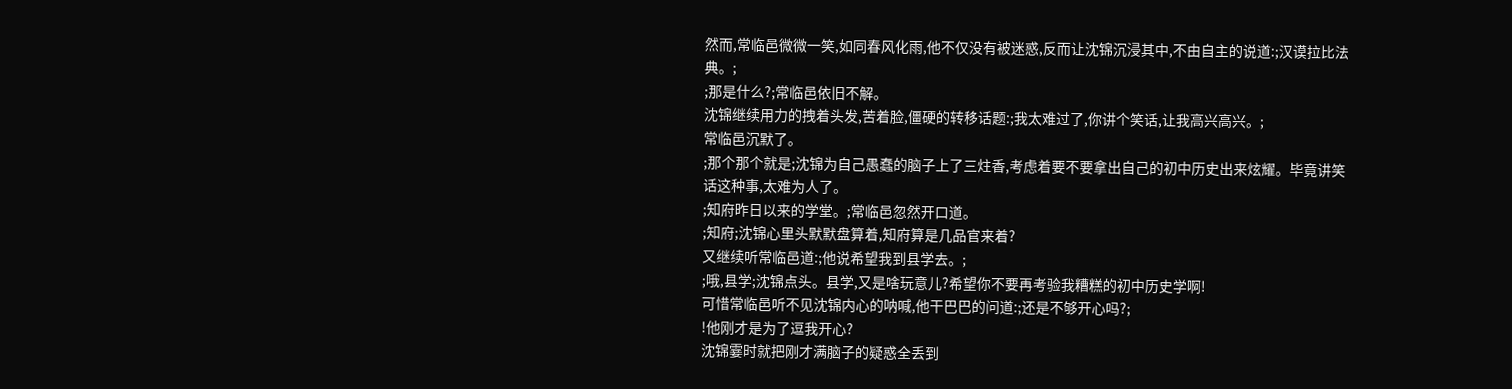然而,常临邑微微一笑,如同春风化雨,他不仅没有被迷惑,反而让沈锦沉浸其中,不由自主的说道:;汉谟拉比法典。;
;那是什么?;常临邑依旧不解。
沈锦继续用力的拽着头发,苦着脸,僵硬的转移话题:;我太难过了,你讲个笑话,让我高兴高兴。;
常临邑沉默了。
;那个那个就是;沈锦为自己愚蠢的脑子上了三炷香,考虑着要不要拿出自己的初中历史出来炫耀。毕竟讲笑话这种事,太难为人了。
;知府昨日以来的学堂。;常临邑忽然开口道。
;知府;沈锦心里头默默盘算着,知府算是几品官来着?
又继续听常临邑道:;他说希望我到县学去。;
;哦,县学;沈锦点头。县学,又是啥玩意儿?希望你不要再考验我糟糕的初中历史学啊!
可惜常临邑听不见沈锦内心的呐喊,他干巴巴的问道:;还是不够开心吗?;
!他刚才是为了逗我开心?
沈锦霎时就把刚才满脑子的疑惑全丢到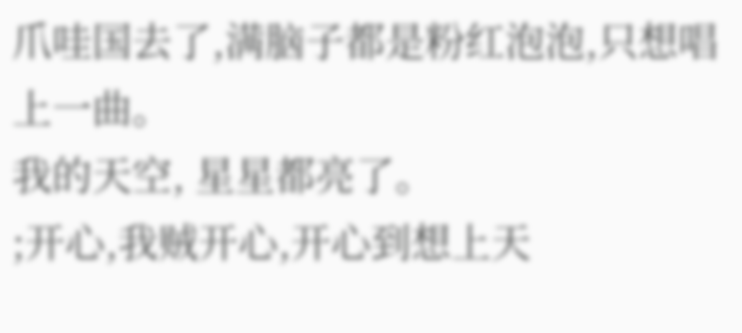爪哇国去了,满脑子都是粉红泡泡,只想唱上一曲。
我的天空, 星星都亮了。
;开心,我贼开心,开心到想上天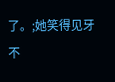了。;她笑得见牙不